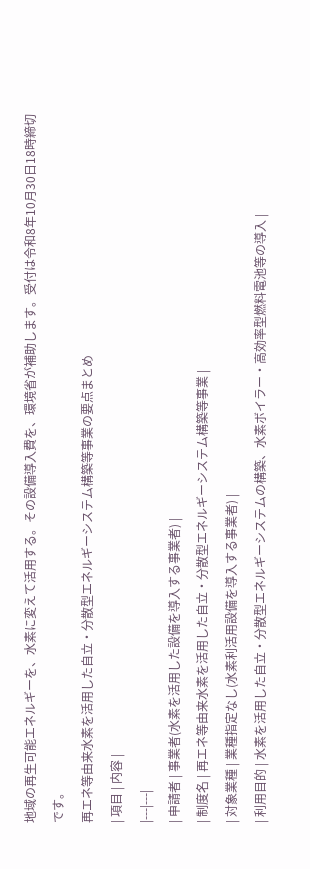地域の再生可能エネルギーを、水素に変えて活用する。その設備導入費を、環境省が補助します。受付は令和8年10月30日18時締切です。
再エネ等由来水素を活用した自立・分散型エネルギーシステム構築等事業の要点まとめ
| 項目 | 内容 |
|---|---|
| 申請者 | 事業者(水素を活用した設備を導入する事業者) |
| 制度名 | 再エネ等由来水素を活用した自立・分散型エネルギーシステム構築等事業 |
| 対象業種 | 業種指定なし(水素利活用設備を導入する事業者) |
| 利用目的 | 水素を活用した自立・分散型エネルギーシステムの構築、水素ボイラー・高効率型燃料電池等の導入 |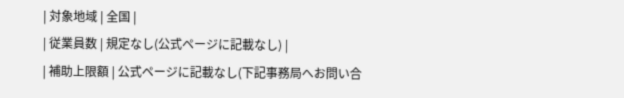| 対象地域 | 全国 |
| 従業員数 | 規定なし(公式ページに記載なし) |
| 補助上限額 | 公式ページに記載なし(下記事務局へお問い合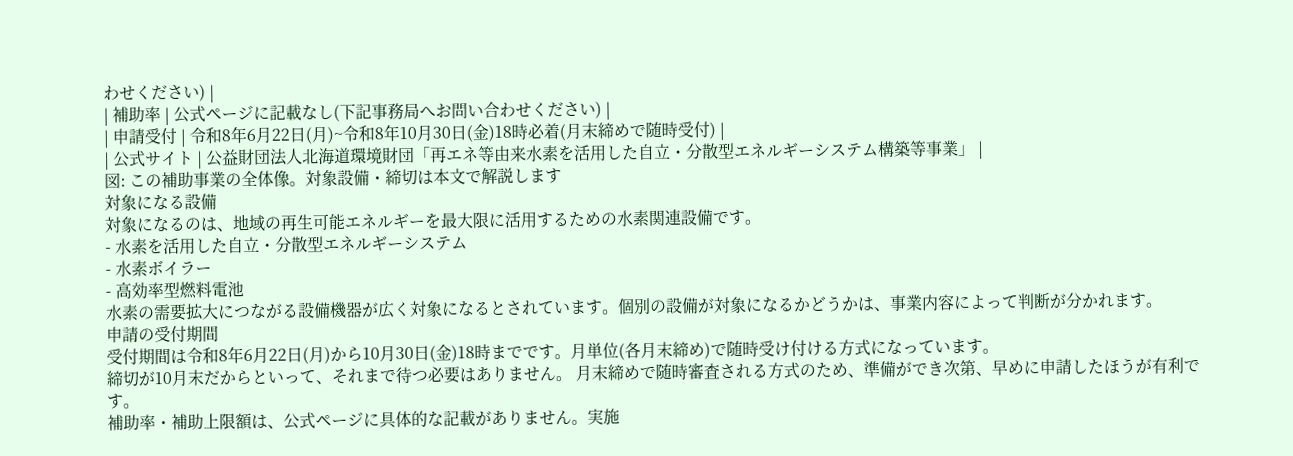わせください) |
| 補助率 | 公式ページに記載なし(下記事務局へお問い合わせください) |
| 申請受付 | 令和8年6月22日(月)~令和8年10月30日(金)18時必着(月末締めで随時受付) |
| 公式サイト | 公益財団法人北海道環境財団「再エネ等由来水素を活用した自立・分散型エネルギーシステム構築等事業」 |
図: この補助事業の全体像。対象設備・締切は本文で解説します
対象になる設備
対象になるのは、地域の再生可能エネルギーを最大限に活用するための水素関連設備です。
- 水素を活用した自立・分散型エネルギーシステム
- 水素ボイラー
- 高効率型燃料電池
水素の需要拡大につながる設備機器が広く対象になるとされています。個別の設備が対象になるかどうかは、事業内容によって判断が分かれます。
申請の受付期間
受付期間は令和8年6月22日(月)から10月30日(金)18時までです。月単位(各月末締め)で随時受け付ける方式になっています。
締切が10月末だからといって、それまで待つ必要はありません。 月末締めで随時審査される方式のため、準備ができ次第、早めに申請したほうが有利です。
補助率・補助上限額は、公式ページに具体的な記載がありません。実施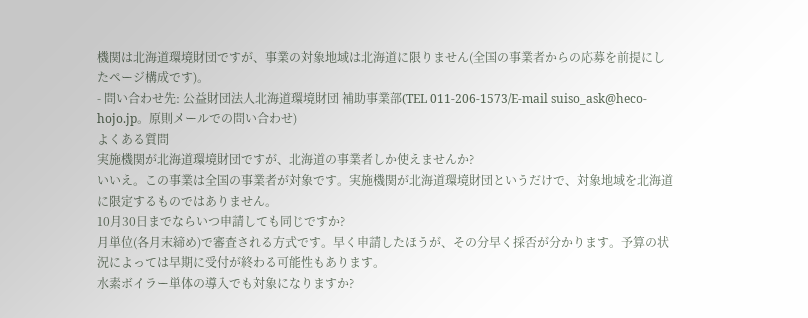機関は北海道環境財団ですが、事業の対象地域は北海道に限りません(全国の事業者からの応募を前提にしたページ構成です)。
- 問い合わせ先: 公益財団法人北海道環境財団 補助事業部(TEL 011-206-1573/E-mail suiso_ask@heco-hojo.jp。原則メールでの問い合わせ)
よくある質問
実施機関が北海道環境財団ですが、北海道の事業者しか使えませんか?
いいえ。この事業は全国の事業者が対象です。実施機関が北海道環境財団というだけで、対象地域を北海道に限定するものではありません。
10月30日までならいつ申請しても同じですか?
月単位(各月末締め)で審査される方式です。早く申請したほうが、その分早く採否が分かります。予算の状況によっては早期に受付が終わる可能性もあります。
水素ボイラー単体の導入でも対象になりますか?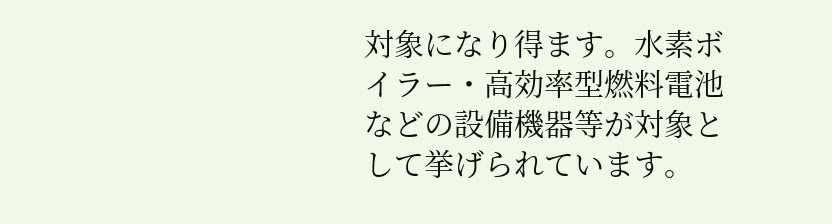対象になり得ます。水素ボイラー・高効率型燃料電池などの設備機器等が対象として挙げられています。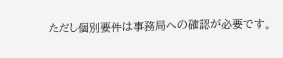ただし個別要件は事務局への確認が必要です。